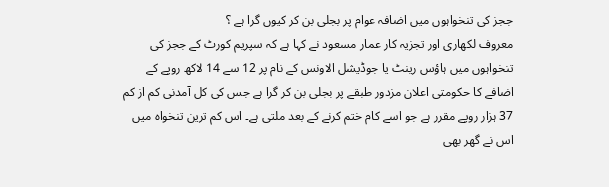ججز کی تنخواہوں میں اضافہ عوام پر بجلی بن کر کیوں گرا ہے ؟
معروف لکھاری اور تجزیہ کار عمار مسعود نے کہا ہے کہ سپریم کورٹ کے ججز کی تنخواہوں میں ہاؤس رینٹ یا جوڈیشل الاونس کے نام پر 12 سے 14 لاکھ روپے کے اضافے کا حکومتی اعلان مزدور طبقے پر بجلی بن کر گرا ہے جس کی کل آمدنی کم از کم 37 ہزار روپے مقرر ہے جو اسے کام ختم کرنے کے بعد ملتی ہے۔ اس کم ترین تنخواہ میں اس نے گھر بھی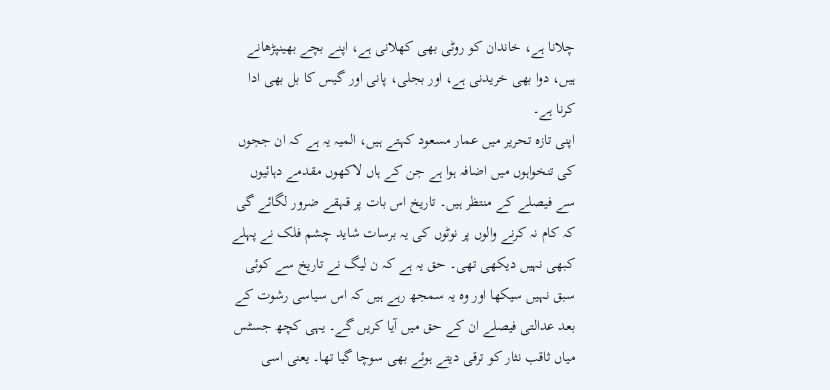چلانا ہے، خاندان کو روٹی بھی کھلانی ہے، اپنے بچے بھینپڑھانے ہیں، دوا بھی خریدنی ہے، اور بجلی، پانی اور گیس کا بل بھی ادا کرنا ہے۔
اپنی تازہ تحریر میں عمار مسعود کہتے ہیں، المیہ یہ ہے کہ ان ججوں کی تنخواہوں میں اضافہ ہوا ہے جن کے ہاں لاکھوں مقدمے دہائیوں سے فیصلے کے منتظر ہیں۔ تاریخ اس بات پر قہقے ضرور لگائے گی کہ کام نہ کرنے والوں پر نوٹوں کی یہ برسات شاید چشم فلک نے پہلے کبھی نہیں دیکھی تھی۔ حق یہ ہے کہ ن لیگ نے تاریخ سے کوئی سبق نہیں سیکھا اور وہ یہ سمجھ رہے ہیں کہ اس سیاسی رشوت کے بعد عدالتی فیصلے ان کے حق میں آیا کریں گے۔ یہی کچھ جسٹس میاں ثاقب نثار کو ترقی دیتے ہوئے بھی سوچا گیا تھا۔ یعنی اسی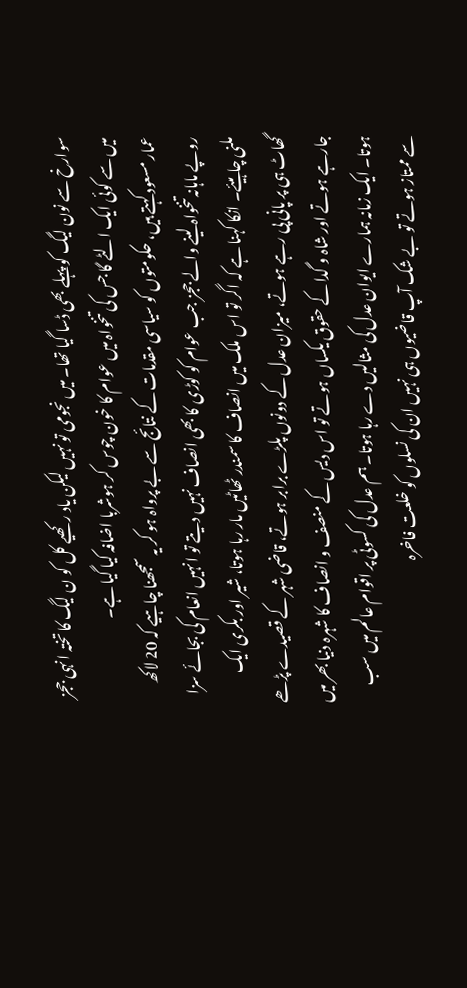سوارخ سے نون لیگ کو پہلے بھی ڈسا گیا تھا۔ میں نجومی تو نہیں لیکن یاد رکھیے کل کو ن لیگ کا تختہ انہی ججز میں سے کوئی ایک الٹے گا جس کی تنخواہ میں عوام کا خون چوس کر ہوشربا اضافہ کیا گیا ہے۔
عمار مسعود کہتے ہیں، حکومتوں کو سیاسی مقدمات کے نتائج سے بے پرواہ ہو کر یہ سمجھنا چاہیے کہ 20 لاکھ روپے ماہانہ تنخواہ لینے والے ججز جب عوام کو کوڑی کا بھی انصاف نہیں دیتے تو انہیں انعام کی بجائے سزا ملنی چاہیئے۔ انکا کہنا ہے کہ اگر تو اس ملک میں انصاف کا سمندر ٹھاٹیں مار رہا ہوتا، شیر اور بکری ایک گھاٹ ہی پر پانی پی رہے ہوتے، میزان عدل کے دونوں پلڑے برابر ہوتے، قاضی شہر کے قصیدے پڑھے جارہے ہوتے اور شاہ و گدا کے حقوق یکساں ہوتے تو اس دیس کے منصف و انصاف کا شہرہ دنیا بھر میں ہوتا۔ ایک زمانہ ہمارے ایوان عدل کی مثالیں دے رہا ہوتا۔ ہم عدل کی کسوٹی پر اقوام عالم میں سب سے ممتاز ہوتے تو بے شک آپ قاضیوں ہی نہیں ان کی نسلوں کو خلعت فاخرہ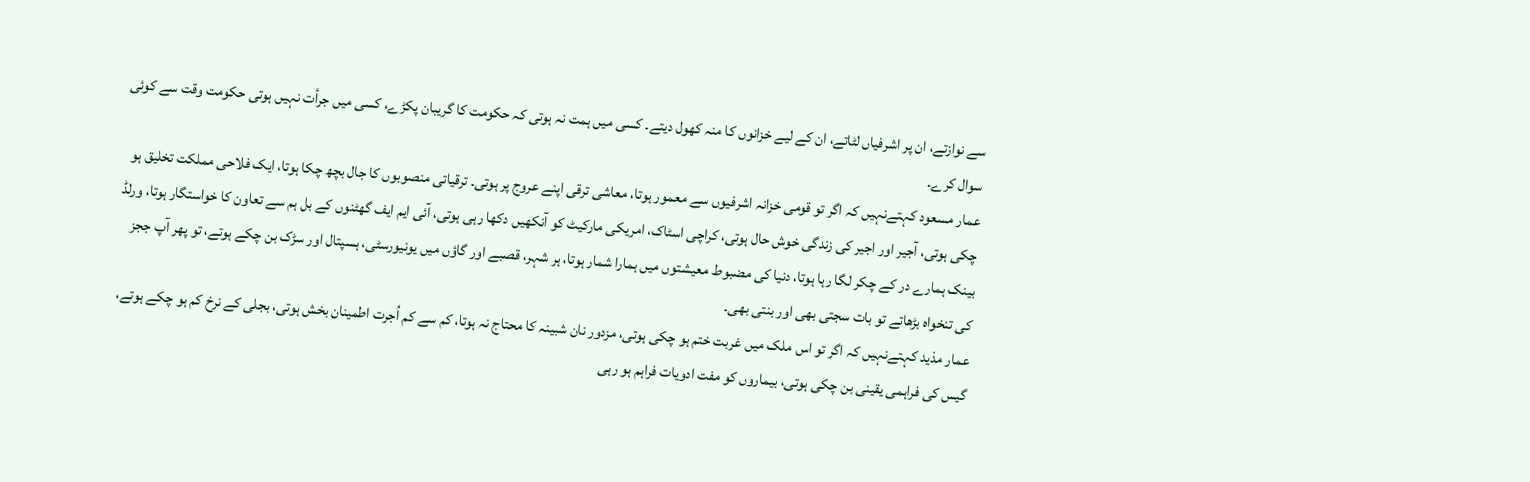سے نوازتے، ان پر اشرفیاں لٹاتے، ان کے لیے خزانوں کا منہ کھول دیتے۔ کسی میں ہمت نہ ہوتی کہ حکومت کا گریبان پکڑے، کسی میں جرأت نہیں ہوتی حکومت وقت سے کوئی سوال کرے۔
عمار مسعود کہتےنہیں کہ اگر تو قومی خزانہ اشرفیوں سے معمور ہوتا، معاشی ترقی اپنے عروج پر ہوتی۔ ترقیاتی منصوبوں کا جال بچھ چکا ہوتا، ایک فلاحی مملکت تخلیق ہو چکی ہوتی، آجیر اور اجیر کی زندگی خوش حال ہوتی، کراچی اسٹاک، امریکی مارکیٹ کو آنکھیں دکھا رہی ہوتی، آئی ایم ایف گھٹنوں کے بل ہم سے تعاون کا خواستگار ہوتا، ورلڈ بینک ہمارے در کے چکر لگا رہا ہوتا، دنیا کی مضبوط معیشتوں میں ہمارا شمار ہوتا، ہر شہر، قصبے اور گاؤں میں یونیورسٹی، ہسپتال اور سڑک بن چکے ہوتے، تو پھر آپ ججز کی تنخواہ بڑھاتے تو بات سجتی بھی اور بنتی بھی۔
عمار مذید کہتےنہیں کہ اگر تو اس ملک میں غربت ختم ہو چکی ہوتی، مزدور نان شبینہ کا محتاج نہ ہوتا، کم سے کم اُجرت اطمینان بخش ہوتی، بجلی کے نرخ کم ہو چکے ہوتے، گیس کی فراہمی یقینی بن چکی ہوتی، بیماروں کو مفت ادویات فراہم ہو رہی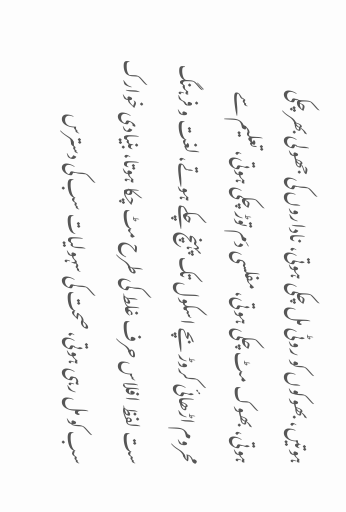ہوتیں، بھوکوں کو روٹی مل چکی ہوتی، ناداروں کی جھولی بھر چکی ہوتی، بھوک مٹ چکی ہوتی، مفلسی دَم توڑ چکی ہوتی، تعلیم سے محروم اڑھائی کروڑ بچے اسکول تک پہنچ چکے ہوتے، لغت و فرہنگ ست لفظ افلاس حرف غلط کی طرح مٹ چکا ہوتا، بنیادی خوارک سب کو مل رہی ہوتی، صحت کی سہولیات سب کی دسترس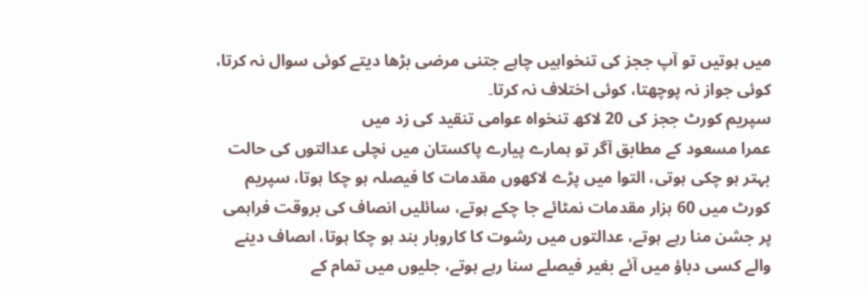میں ہوتیں تو آپ ججز کی تنخواہیں چاہے جتنی مرضی بڑھا دیتے کوئی سوال نہ کرتا، کوئی جواز نہ پوچھتا، کوئی اختلاف نہ کرتا۔
سپریم کورٹ ججز کی 20 لاکھ تنخواہ عوامی تنقید کی زد میں
عمرا مسعود کے مطابق آگر تو ہمارے پیارے پاکستان میں نچلی عدالتوں کی حالت بہتر ہو چکی ہوتی، التوا میں پڑے لاکھوں مقدمات کا فیصلہ ہو چکا ہوتا، سپریم کورٹ میں 60 ہزار مقدمات نمٹائے جا چکے ہوتے، سائلیں انصاف کی بروقت فراہمی پر جشن منا رہے ہوتے، عدالتوں میں رشوت کا کاروبار بند ہو چکا ہوتا، اںصاف دینے والے کسی دباؤ میں آئے بغیر فیصلے سنا رہے ہوتے، جلیوں میں تمام کے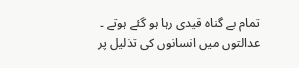تمام بے گناہ قیدی رہا ہو گئے ہوتے ۔ عدالتوں میں انسانوں کی تذلیل پر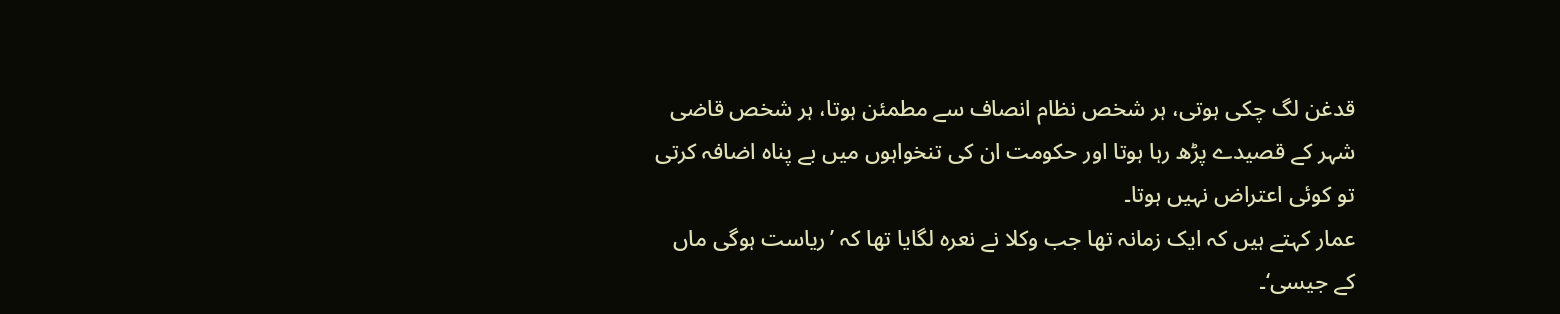قدغن لگ چکی ہوتی، ہر شخص نظام انصاف سے مطمئن ہوتا، ہر شخص قاضی شہر کے قصیدے پڑھ رہا ہوتا اور حکومت ان کی تنخواہوں میں بے پناہ اضافہ کرتی تو کوئی اعتراض نہیں ہوتا۔
عمار کہتے ہیں کہ ایک زمانہ تھا جب وکلا نے نعرہ لگایا تھا کہ ’ریاست ہوگی ماں کے جیسی‘۔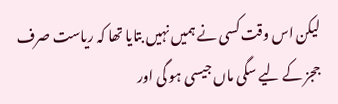لیکن اس وقت کسی نے ہمیں نہیں بتایا تھا کہ ریاست صرف ججز کے لیے سگی ماں جیسی ہو گی اور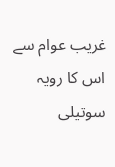غریب عوام سے اس کا رویہ سوتیلی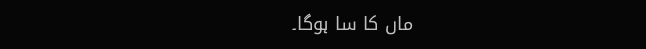ماں کا سا ہوگا۔